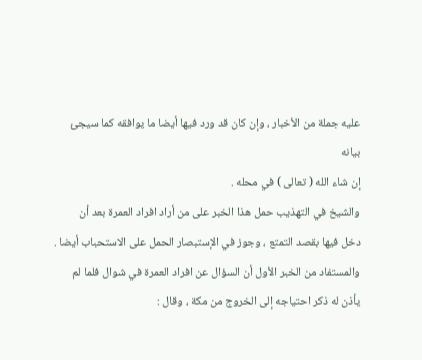عليه جملة من الأخبار ، وإن كان قد ورد فيها أيضا ما يوافقه كما سيجئ بيانه
إن شاء الله ( تعالى ) في محله .
والشيخ في التهذيب حمل هذا الخبر على من أراد افراد العمرة بعد أن
دخل فيها بقصد التمتع ، وجوز في الإستبصار الحمل على الاستحباب أيضا .
والمستفاد من الخبر الأول أن السؤال عن افراد العمرة في شوال فلما لم
يأذن له ذكر احتياجه إلى الخروج من مكة ، وقال :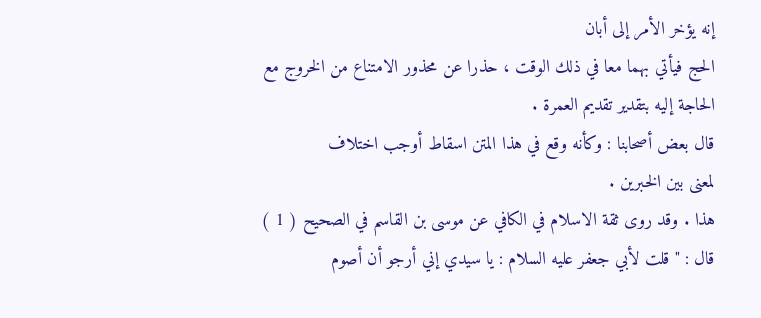إنه يؤخر الأمر إلى أبان
الحج فيأتي بهما معا في ذلك الوقت ، حذرا عن محذور الامتناع من الخروج مع
الحاجة إليه بتقدير تقديم العمرة .
قال بعض أصحابنا : وكأنه وقع في هذا المتن اسقاط أوجب اختلاف
لمعنى بين الخبرين .
هذا . وقد روى ثقة الاسلام في الكافي عن موسى بن القاسم في الصحيح ( 1 )
قال : " قلت لأبي جعفر عليه السلام : يا سيدي إني أرجو أن أصوم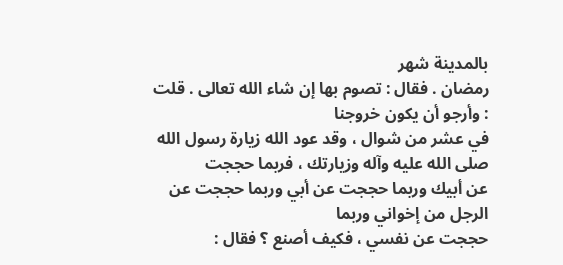بالمدينة شهر
رمضان . فقال : تصوم بها إن شاء الله تعالى . قلت : وأرجو أن يكون خروجنا
في عشر من شوال ، وقد عود الله زيارة رسول الله صلى الله عليه وآله وزيارتك ، فربما حججت
عن أبيك وربما حججت عن أبي وربما حججت عن الرجل من إخواني وربما
حججت عن نفسي ، فكيف أصنع ؟ فقال :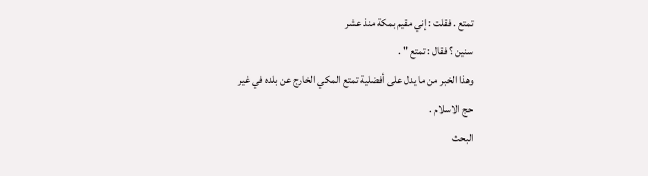تمتع . فقلت : إني مقيم بمكة منذ عشر
سنين ؟ فقال : تمتع " .
وهذا الخبر من ما يدل على أفضلية تمتع المكي الخارج عن بلده في غير
حج الاسلام .
البحث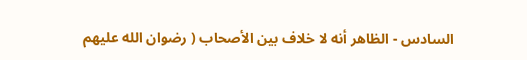السادس - الظاهر أنه لا خلاف بين الأصحاب ( رضوان الله عليهم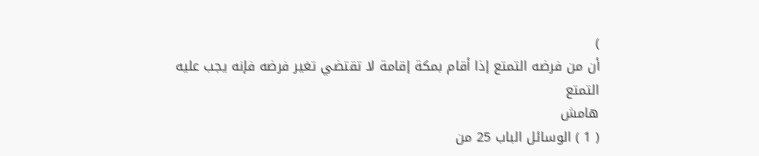)
أن من فرضه التمتع إذا أقام بمكة إقامة لا تقتضي تغير فرضه فإنه يجب عليه التمتع
هامش
( 1 ) الوسائل الباب 25 من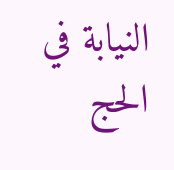النيابة في الحج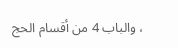، والباب 4 من أقسام الحج